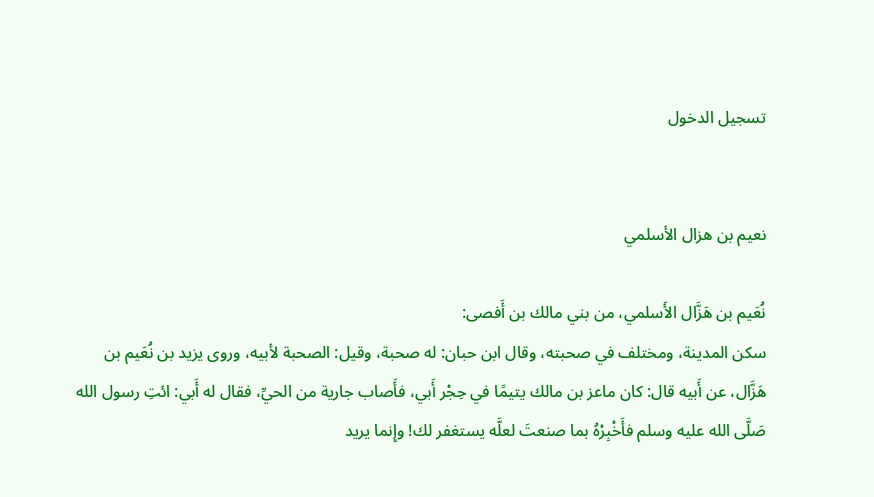تسجيل الدخول


نعيم بن هزال الأسلمي

نُعَيم بن هَزَّال الأَسلمي، من بني مالك بن أَفصى:
سكن المدينة، ومختلف في صحبته، وقال ابن حبان: له صحبة، وقيل: الصحبة لأبيه، وروى يزيد بن نُعَيم بن هَزَّال، عن أَبيه قال: كان ماعز بن مالك يتيمًا في حِجْر أَبي، فأَصاب جارية من الحيِّ، فقال له أَبي: ائتِ رسول الله صَلَّى الله عليه وسلم فأَخْبِرْهُ بما صنعتَ لعلَّه يستغفر لك! وإِنما يريد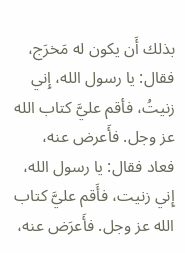بذلك أَن يكون له مَخرَج، فقال: يا رسول الله، إِني زنيتُ، فأقم عليَّ كتاب الله عز وجل. فأَعرض عنه، فعاد فقال: يا رسول الله، إِني زنيت، فأَقم عليَّ كتاب الله عز وجل. فأَعرَض عنه،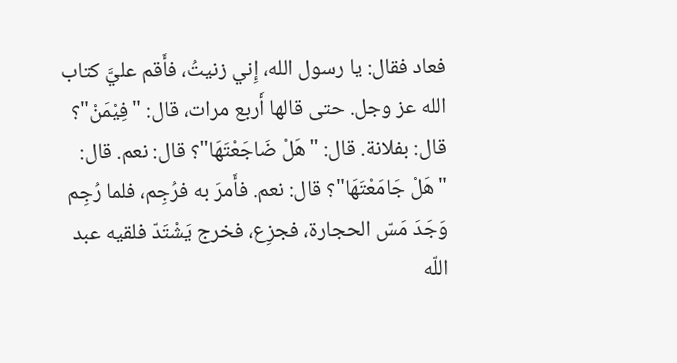فعاد فقال: يا رسول الله، إِني زنيتُ، فأَقم عليَّ كتاب الله عز وجل. حتى قالها أَربع مرات، قال: "فِيْمَنْ"؟ قال: بفلانة. قال: "هَلْ ضَاجَعْتَهَا"؟ قال: نعم. قال: "هَلْ جَامَعْتَهَا"؟ قال: نعم. فأَمرَ به فرُجِم، فلما رُجِم وَجَدَ مَسّ الحجارة، فجزِع، فخرج يَشْتَدّ فلقيه عبد اللّه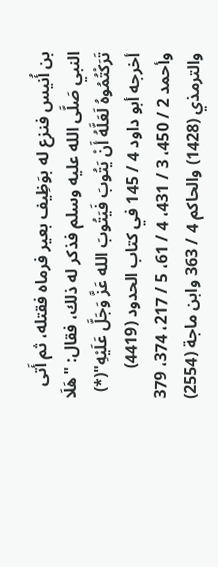بن أُنيس فنزع له بوَظِيف بعير فرماه فقتله، ثم أَتى النبي صَلَّى الله عليه وسلم فذكر له ذلك، فقال: "هَلَا تَرَكْتُمُوهُ لَعَلَّهُ أَنْ يَتُوبَ فَيَتُوبَ الله عَزَّ وَجَلَّ عَلَيْهِ"(*) أخرجه أبو داود 4 / 145 في كتاب الحدود (4419) وأحمد 2 / 450، 3 / 431، 4 / 61، 5 / 217، 374، 379 والترمذي (1428) والحاكم 4 / 363 وابن ماجة (2554)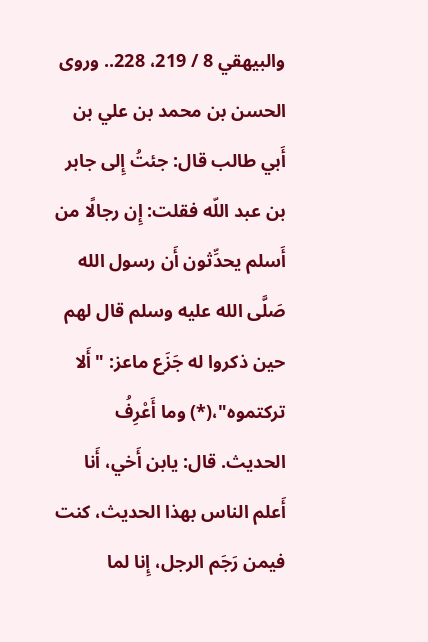والبيهقي 8 / 219، 228.. وروى الحسن بن محمد بن علي بن أَبي طالب قال: جئتُ إِلى جابر بن عبد اللّه فقلت: إِن رجالًا من أَسلم يحدِّثون أَن رسول الله صَلَّى الله عليه وسلم قال لهم حين ذكروا له جَزَع ماعز: "أَلا تركتموه"،(*) وما أَعْرِفُ الحديث. قال: يابن أَخي، أَنا أَعلم الناس بهذا الحديث، كنت فيمن رَجَم الرجل، إِنا لما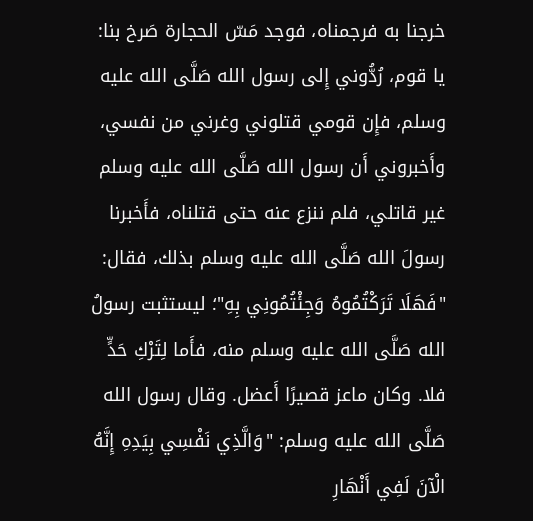خرجنا به فرجمناه، فوجد مَسّ الحجارة صَرخ بنا: يا قوم، رُدُّوني إِلى رسول الله صَلَّى الله عليه وسلم، فإِن قومي قتلوني وغرني من نفسي، وأَخبروني أَن رسول الله صَلَّى الله عليه وسلم غير قاتلي، فلم ننزع عنه حتى قتلناه، فأَخبرنا رسولَ الله صَلَّى الله عليه وسلم بذلك، فقال: "فَهَلَا تَرَكْتُمُوهُ وَجِئْتُمُونِي بِهِ"؛ ليستثبت رسولُ الله صَلَّى الله عليه وسلم منه، فأَما لِتَرْكِ حَدٍّ فلا. وكان ماعز قصيرًا أَعضل. وقال رسول الله صَلَّى الله عليه وسلم: "وَالَّذِي نَفْسِي بِيَدِهِ إِنَّهُ الْآنَ لَفِي أَنْهَارِ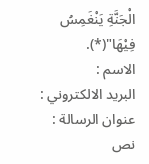الْجَنَّةِ يَنْغَمِسُ فِيْهَا"(*).
الاسم :
البريد الالكتروني :
عنوان الرسالة :
نص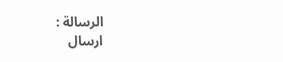الرسالة :
ارسال